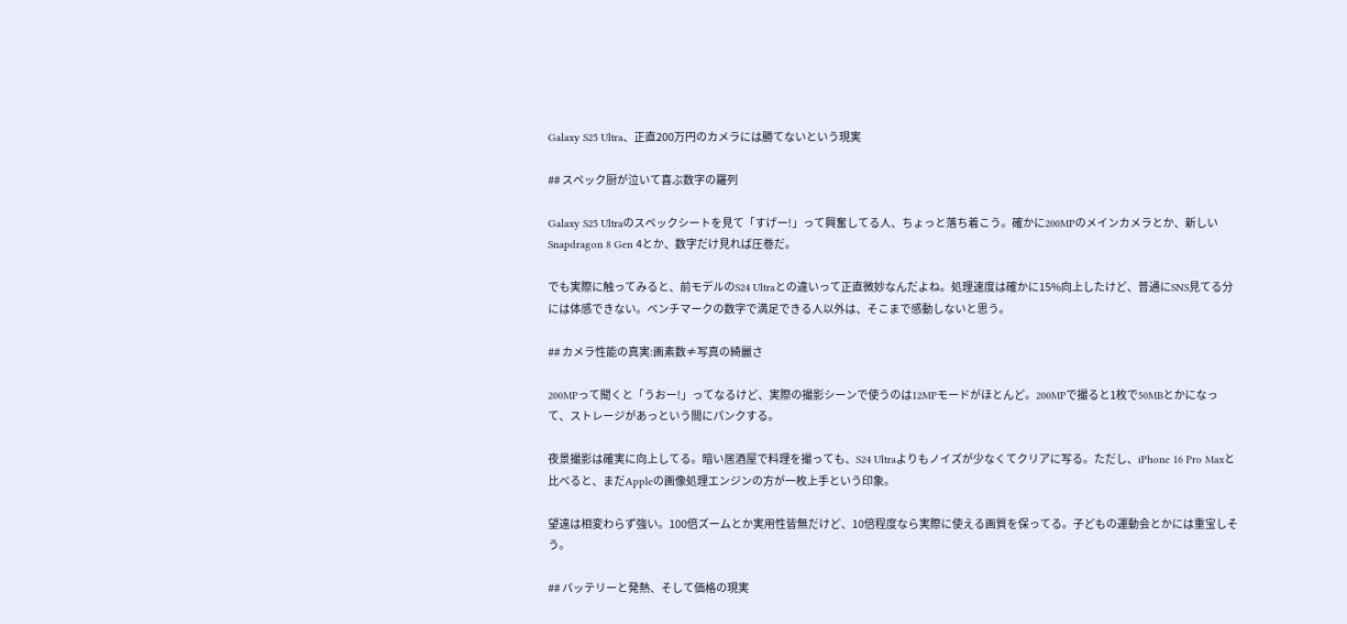Galaxy S25 Ultra、正直200万円のカメラには勝てないという現実

## スペック厨が泣いて喜ぶ数字の羅列

Galaxy S25 Ultraのスペックシートを見て「すげー!」って興奮してる人、ちょっと落ち着こう。確かに200MPのメインカメラとか、新しいSnapdragon 8 Gen 4とか、数字だけ見れば圧巻だ。

でも実際に触ってみると、前モデルのS24 Ultraとの違いって正直微妙なんだよね。処理速度は確かに15%向上したけど、普通にSNS見てる分には体感できない。ベンチマークの数字で満足できる人以外は、そこまで感動しないと思う。

## カメラ性能の真実:画素数≠写真の綺麗さ

200MPって聞くと「うおー!」ってなるけど、実際の撮影シーンで使うのは12MPモードがほとんど。200MPで撮ると1枚で50MBとかになって、ストレージがあっという間にパンクする。

夜景撮影は確実に向上してる。暗い居酒屋で料理を撮っても、S24 Ultraよりもノイズが少なくてクリアに写る。ただし、iPhone 16 Pro Maxと比べると、まだAppleの画像処理エンジンの方が一枚上手という印象。

望遠は相変わらず強い。100倍ズームとか実用性皆無だけど、10倍程度なら実際に使える画質を保ってる。子どもの運動会とかには重宝しそう。

## バッテリーと発熱、そして価格の現実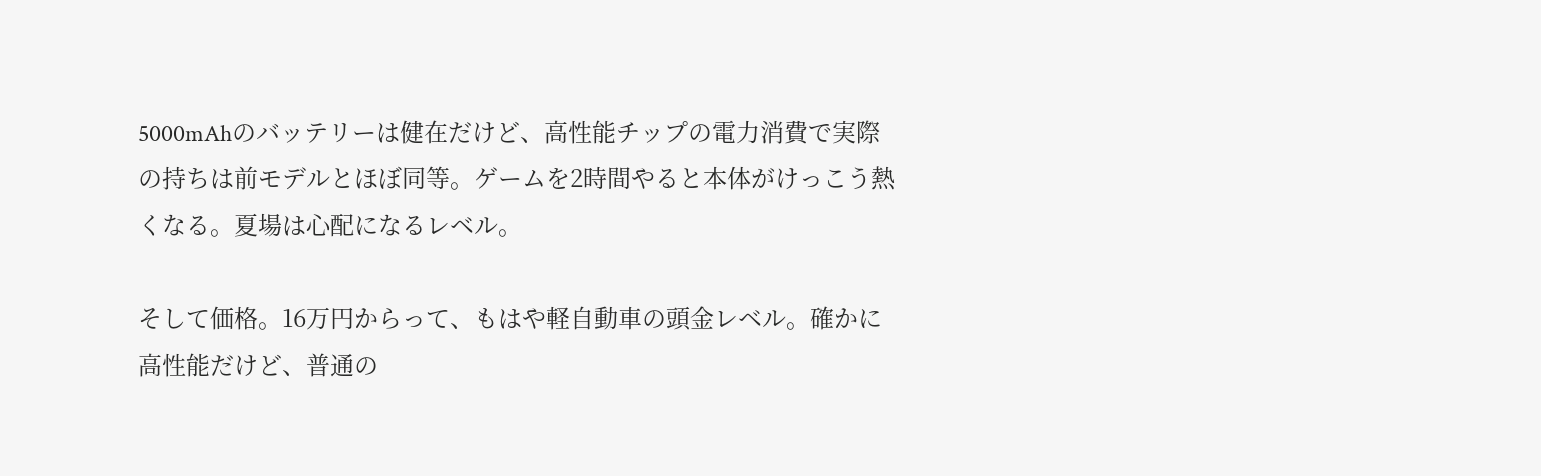5000mAhのバッテリーは健在だけど、高性能チップの電力消費で実際の持ちは前モデルとほぼ同等。ゲームを2時間やると本体がけっこう熱くなる。夏場は心配になるレベル。

そして価格。16万円からって、もはや軽自動車の頭金レベル。確かに高性能だけど、普通の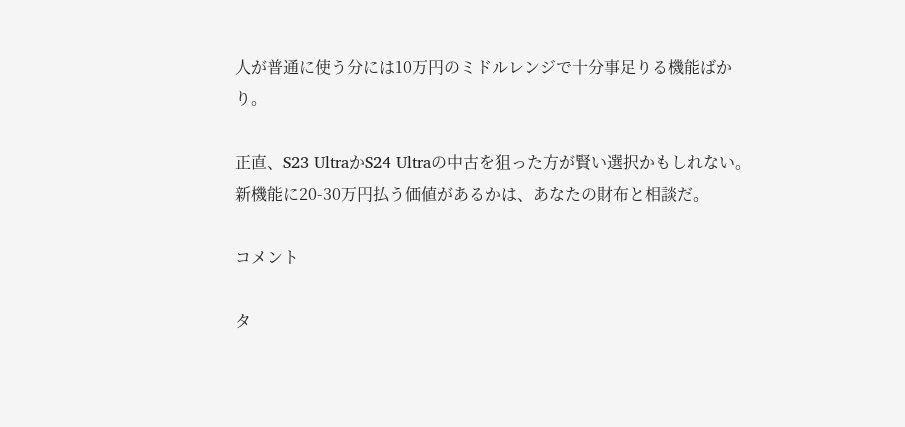人が普通に使う分には10万円のミドルレンジで十分事足りる機能ばかり。

正直、S23 UltraかS24 Ultraの中古を狙った方が賢い選択かもしれない。新機能に20-30万円払う価値があるかは、あなたの財布と相談だ。

コメント

タ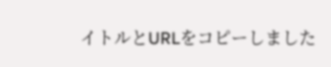イトルとURLをコピーしました